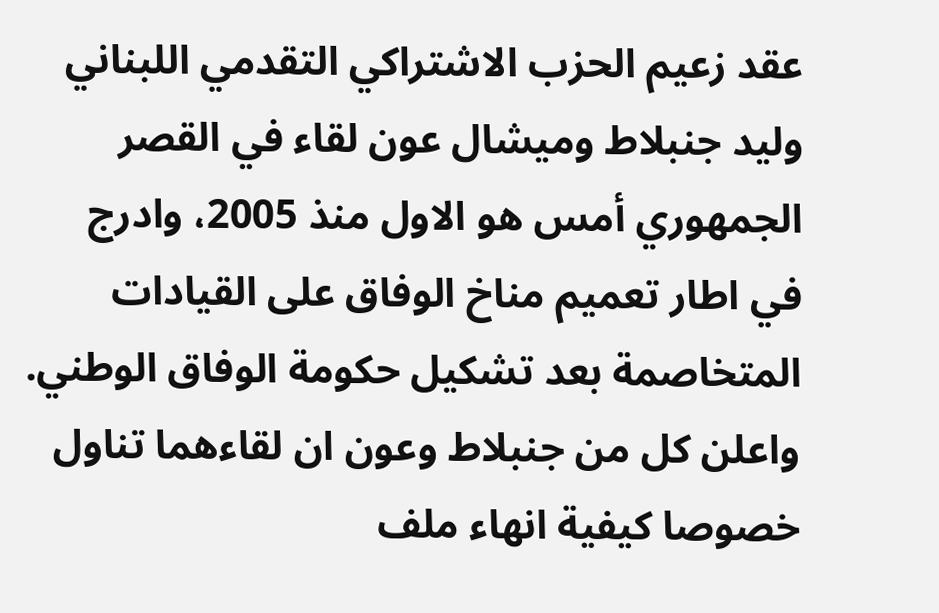عقد زعيم الحزب الاشتراكي التقدمي اللبناني وليد جنبلاط وميشال عون لقاء في القصر الجمهوري أمس هو الاول منذ 2005، وادرج في اطار تعميم مناخ الوفاق على القيادات المتخاصمة بعد تشكيل حكومة الوفاق الوطني.
واعلن كل من جنبلاط وعون ان لقاءهما تناول خصوصا كيفية انهاء ملف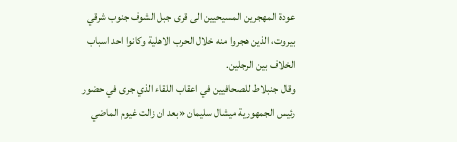عودة المهجرين المسيحيين الى قرى جبل الشوف جنوب شرقي بيروت، الذين هجروا منه خلال الحرب الاهلية وكانوا احد اسباب الخلاف بين الرجلين.
وقال جنبلاط للصحافيين في اعقاب اللقاء الذي جرى في حضور رئيس الجمهورية ميشال سليمان «بعد ان زالت غيوم الماضي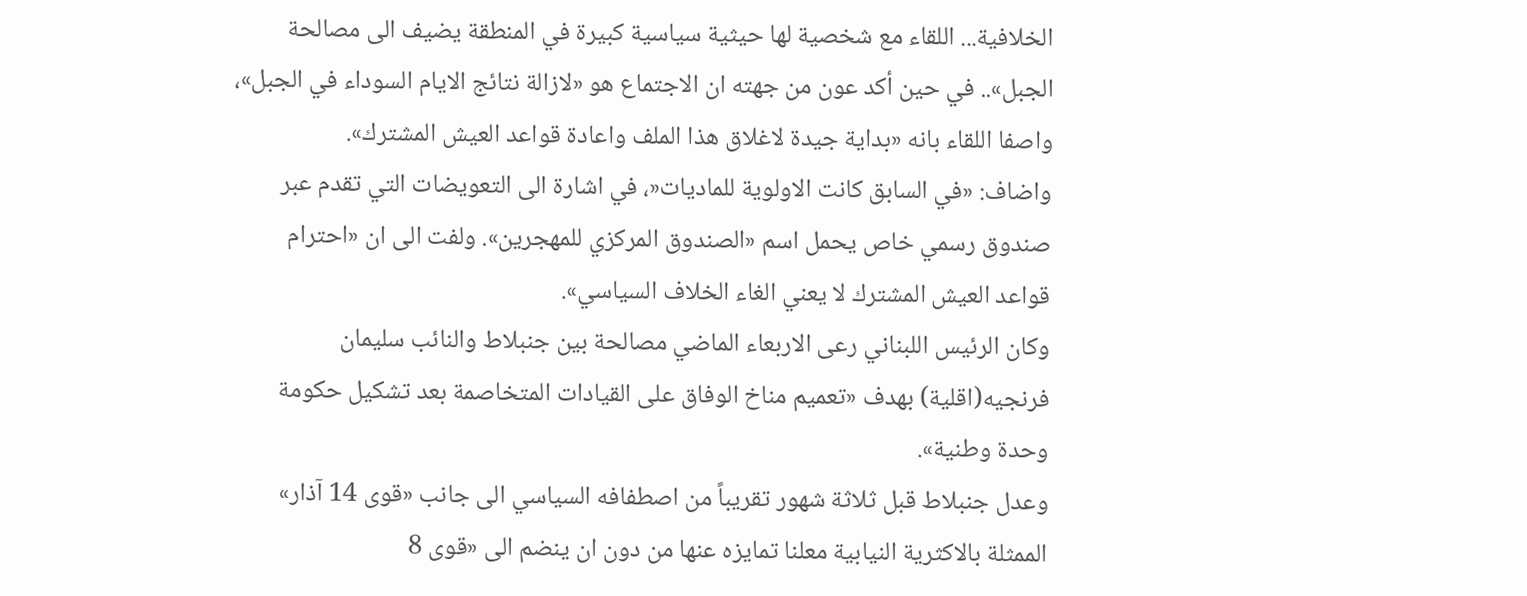الخلافية... اللقاء مع شخصية لها حيثية سياسية كبيرة في المنطقة يضيف الى مصالحة الجبل».. في حين أكد عون من جهته ان الاجتماع هو «لازالة نتائج الايام السوداء في الجبل»، واصفا اللقاء بانه «بداية جيدة لاغلاق هذا الملف واعادة قواعد العيش المشترك».
واضاف: «في السابق كانت الاولوية للماديات«، في اشارة الى التعويضات التي تقدم عبر صندوق رسمي خاص يحمل اسم «الصندوق المركزي للمهجرين». ولفت الى ان «احترام قواعد العيش المشترك لا يعني الغاء الخلاف السياسي».
وكان الرئيس اللبناني رعى الاربعاء الماضي مصالحة بين جنبلاط والنائب سليمان فرنجيه(اقلية) بهدف «تعميم مناخ الوفاق على القيادات المتخاصمة بعد تشكيل حكومة وحدة وطنية».
وعدل جنبلاط قبل ثلاثة شهور تقريباً من اصطفافه السياسي الى جانب «قوى 14 آذار» الممثلة بالاكثرية النيابية معلنا تمايزه عنها من دون ان ينضم الى «قوى 8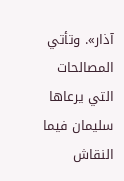آذار». وتأتي المصالحات التي يرعاها سليمان فيما النقاش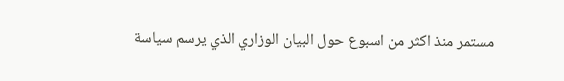مستمر منذ اكثر من اسبوع حول البيان الوزاري الذي يرسم سياسة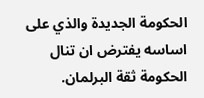الحكومة الجديدة والذي على اساسه يفترض ان تنال الحكومة ثقة البرلمان.